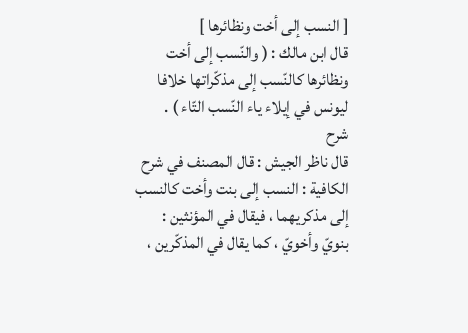[ النسب إلى أخت ونظائرها ]
قال ابن مالك : ( والنّسب إلى أخت ونظائرها كالنّسب إلى مذكّراتها خلافا ليونس في إيلاء ياء النّسب التّاء ) .
شرح
قال ناظر الجيش : قال المصنف في شرح الكافية : النسب إلى بنت وأخت كالنسب إلى مذكريهما ، فيقال في المؤنثين : بنويّ وأخويّ ، كما يقال في المذكّرين ،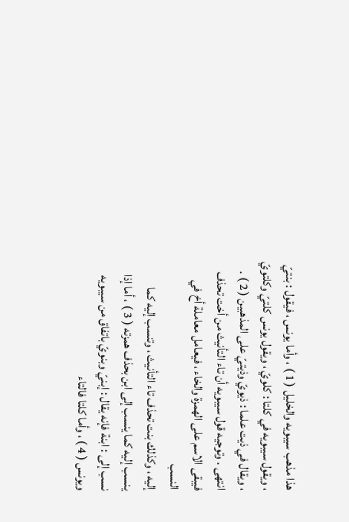هذا مذهب سيبويه والخليل ( 1 ) ، وأما يونس ، فيقول : بنتيّ ، ويقول سيبويه في كلتا : كلويّ ، ويقول يونس كلتيّ وكلتويّ ، ويقال في ذيت علما : ذيويّ وذيتيّ على المذهبين ( 2 ) . انتهى . وتوجيه قول سيبويه أن تاء التأنيث من أخت تحذف فيبقى الاسم على الهمزة والخاء ، فيعامل معاملة أخ في النسب
إليه ، وكذلك بنت تحذف تاء التأنيث ، وتنسب إليه كما ينسب إليه كما ينسب إلى ابن بحذف همزته ( 3 ) ، أما إذا نسب إلى : ابنة فإنه يقال : إبنيّ وبنويّ باتفاق من سيبويه ويونس ( 4 ) ، وأما كلتا فالتاء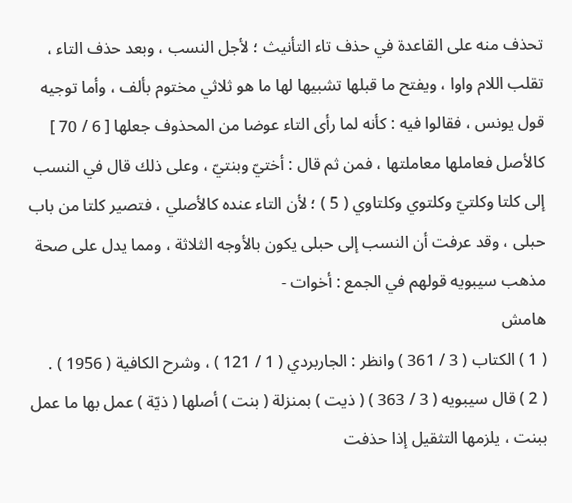تحذف منه على القاعدة في حذف تاء التأنيث ؛ لأجل النسب ، وبعد حذف التاء ، تقلب اللام واوا ، ويفتح ما قبلها تشبيها لها ما هو ثلاثي مختوم بألف ، وأما توجيه قول يونس ، فقالوا فيه : كأنه لما رأى التاء عوضا من المحذوف جعلها [ 6 / 70 ] كالأصل فعاملها معاملتها ، فمن ثم قال : أختيّ وبنتيّ ، وعلى ذلك قال في النسب إلى كلتا وكلتيّ وكلتوي وكلتاوي ( 5 ) ؛ لأن التاء عنده كالأصلي ، فتصير كلتا من باب حبلى ، وقد عرفت أن النسب إلى حبلى يكون بالأوجه الثلاثة ، ومما يدل على صحة مذهب سيبويه قولهم في الجمع : أخوات -
هامش
( 1 ) الكتاب ( 3 / 361 ) وانظر : الجاربردي ( 1 / 121 ) ، وشرح الكافية ( 1956 ) .
( 2 ) قال سيبويه ( 3 / 363 ) ( ذيت ) بمنزلة ( بنت ) أصلها ( ذيّة ) عمل بها ما عمل ببنت ، يلزمها التثقيل إذا حذفت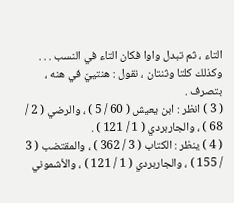التاء ، ثم تبدل واوا فكان التاء في النسب . . . وكذلك كلتا وثنتان ، نقول : هنتييّ في هنه ، بتصرف .
( 3 ) انظر : ابن يعيش ( 60 / 5 ) ، والرضي ( 2 / 68 ) ، والجاربردي ( 1 / 121 ) .
( 4 ) ينظر : الكتاب ( 3 / 362 ) ، والمقتضب ( 3 / 155 ) ، والجاربردي ( 1 / 121 ) ، والأشموني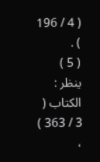( 4 / 196 ) .
( 5 ) ينظر : الكتاب ( 3 / 363 ) ،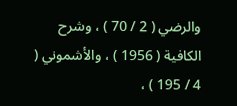والرضي ( 2 / 70 ) ، وشرح الكافية ( 1956 ) ، والأشموني ( 4 / 195 ) ،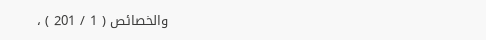والخصائص ( 1 / 201 ) ،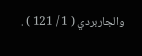والجاربردي ( 1 / 121 ) .